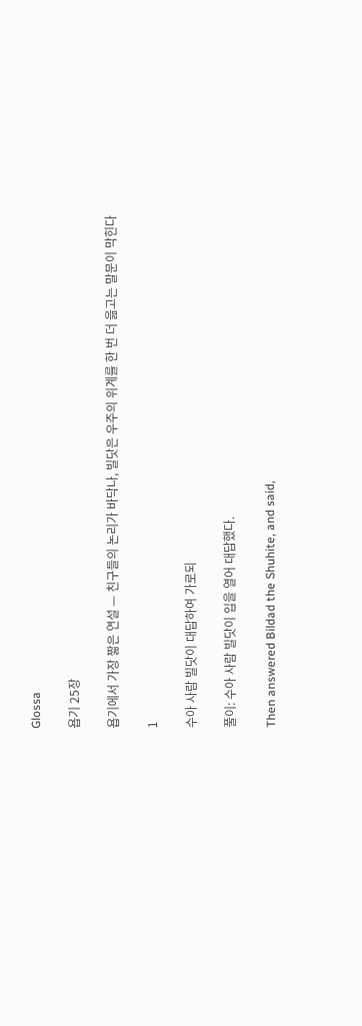Glossa

욥기 25장

욥기에서 가장 짧은 연설 — 친구들의 논리가 바닥나, 빌닷은 우주의 위계를 한 번 더 읊고는 말문이 막힌다

1

수아 사람 빌닷이 대답하여 가로되

풀이: 수아 사람 빌닷이 입을 열어 대답했다.

Then answered Bildad the Shuhite, and said,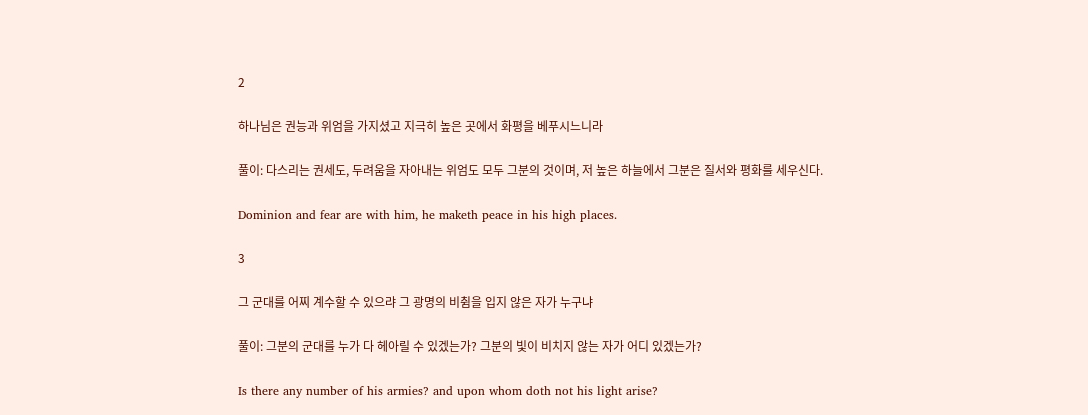2

하나님은 권능과 위엄을 가지셨고 지극히 높은 곳에서 화평을 베푸시느니라

풀이: 다스리는 권세도, 두려움을 자아내는 위엄도 모두 그분의 것이며, 저 높은 하늘에서 그분은 질서와 평화를 세우신다.

Dominion and fear are with him, he maketh peace in his high places.

3

그 군대를 어찌 계수할 수 있으랴 그 광명의 비췸을 입지 않은 자가 누구냐

풀이: 그분의 군대를 누가 다 헤아릴 수 있겠는가? 그분의 빛이 비치지 않는 자가 어디 있겠는가?

Is there any number of his armies? and upon whom doth not his light arise?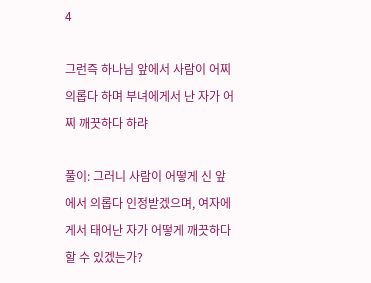4

그런즉 하나님 앞에서 사람이 어찌 의롭다 하며 부녀에게서 난 자가 어찌 깨끗하다 하랴

풀이: 그러니 사람이 어떻게 신 앞에서 의롭다 인정받겠으며, 여자에게서 태어난 자가 어떻게 깨끗하다 할 수 있겠는가?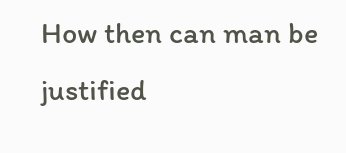How then can man be justified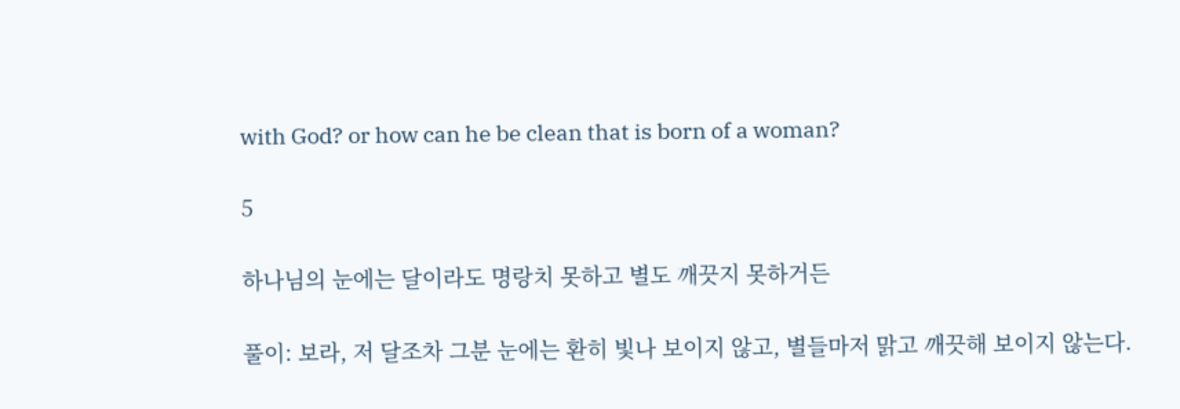with God? or how can he be clean that is born of a woman?

5

하나님의 눈에는 달이라도 명랑치 못하고 별도 깨끗지 못하거든

풀이: 보라, 저 달조차 그분 눈에는 환히 빛나 보이지 않고, 별들마저 맑고 깨끗해 보이지 않는다.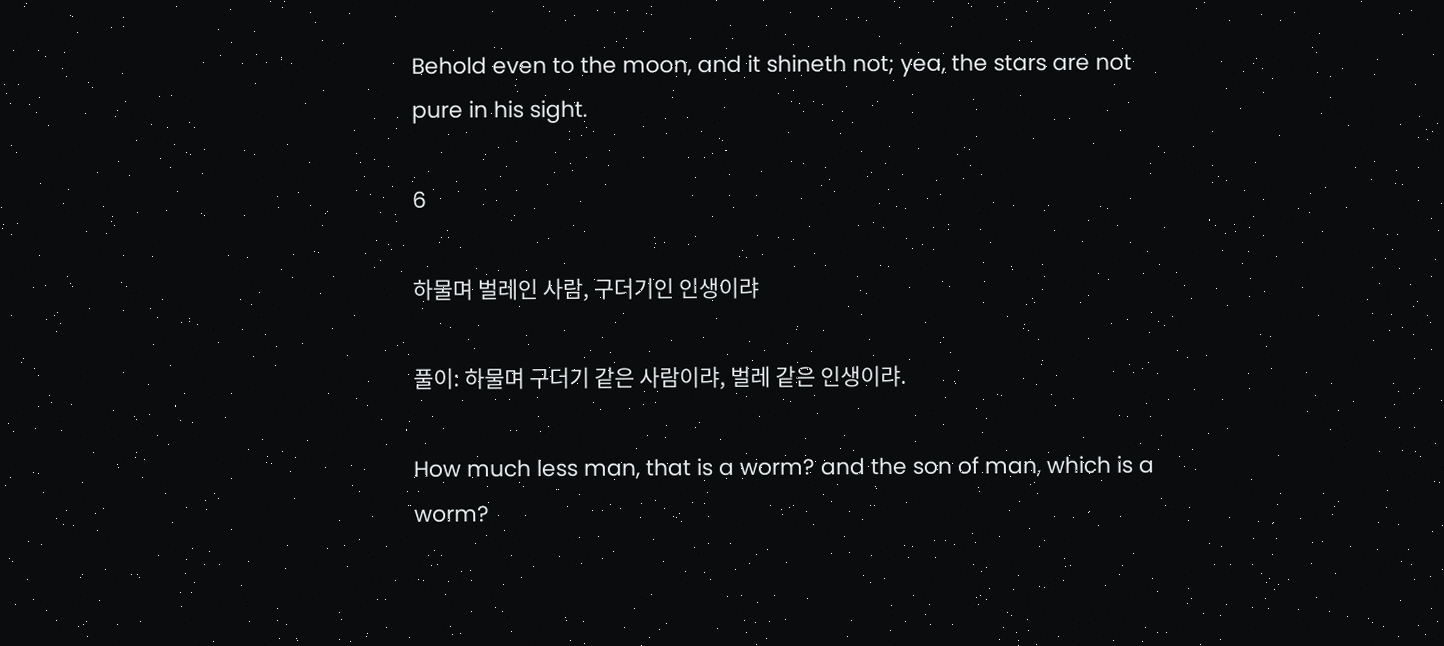Behold even to the moon, and it shineth not; yea, the stars are not pure in his sight.

6

하물며 벌레인 사람, 구더기인 인생이랴

풀이: 하물며 구더기 같은 사람이랴, 벌레 같은 인생이랴.

How much less man, that is a worm? and the son of man, which is a worm?